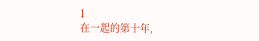1
在一起的第十年,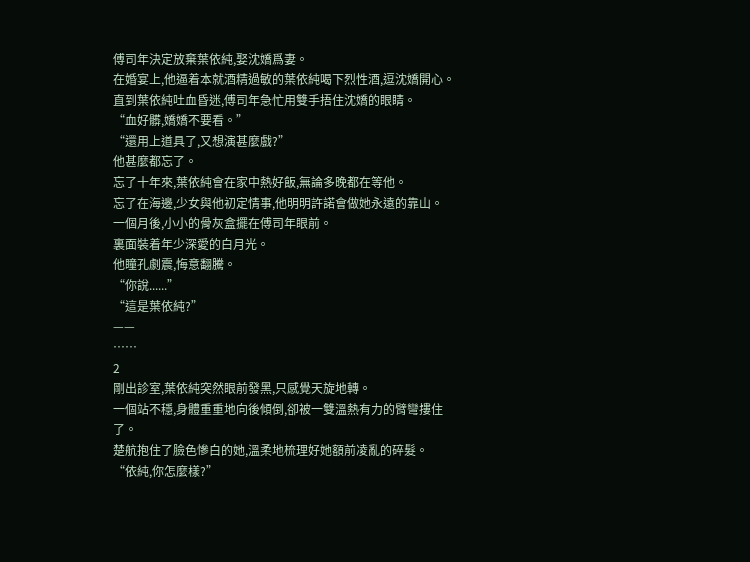傅司年決定放棄葉依純,娶沈嬌爲妻。
在婚宴上,他逼着本就酒精過敏的葉依純喝下烈性酒,逗沈嬌開心。
直到葉依純吐血昏迷,傅司年急忙用雙手捂住沈嬌的眼睛。
“血好髒,嬌嬌不要看。”
“還用上道具了,又想演甚麼戲?”
他甚麼都忘了。
忘了十年來,葉依純會在家中熱好飯,無論多晚都在等他。
忘了在海邊,少女與他初定情事,他明明許諾會做她永遠的靠山。
一個月後,小小的骨灰盒擺在傅司年眼前。
裏面裝着年少深愛的白月光。
他瞳孔劇震,悔意翻騰。
“你說......”
“這是葉依純?”
——
……
2
剛出診室,葉依純突然眼前發黑,只感覺天旋地轉。
一個站不穩,身體重重地向後傾倒,卻被一雙溫熱有力的臂彎摟住了。
楚航抱住了臉色慘白的她,溫柔地梳理好她額前凌亂的碎髮。
“依純,你怎麼樣?”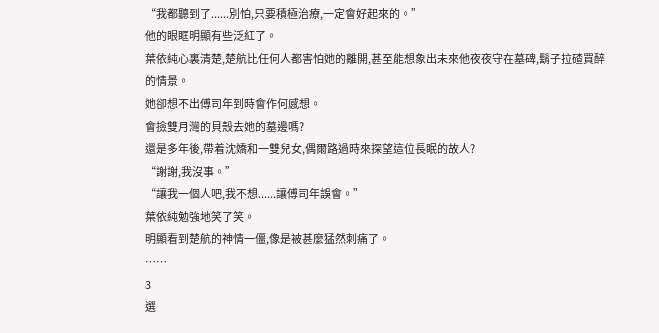“我都聽到了......別怕,只要積極治療,一定會好起來的。”
他的眼眶明顯有些泛紅了。
葉依純心裏清楚,楚航比任何人都害怕她的離開,甚至能想象出未來他夜夜守在墓碑,鬍子拉碴買醉的情景。
她卻想不出傅司年到時會作何感想。
會撿雙月灣的貝殼去她的墓邊嗎?
還是多年後,帶着沈嬌和一雙兒女,偶爾路過時來探望這位長眠的故人?
“謝謝,我沒事。”
“讓我一個人吧,我不想......讓傅司年誤會。”
葉依純勉強地笑了笑。
明顯看到楚航的神情一僵,像是被甚麼猛然刺痛了。
……
3
選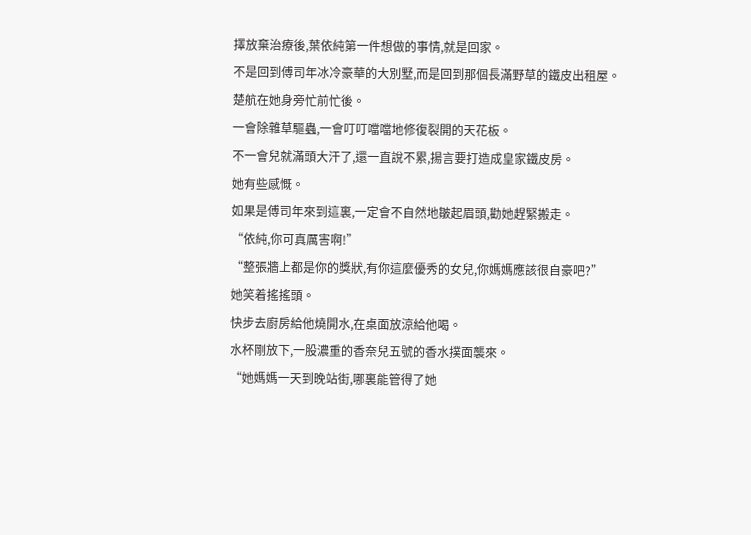擇放棄治療後,葉依純第一件想做的事情,就是回家。
不是回到傅司年冰冷豪華的大別墅,而是回到那個長滿野草的鐵皮出租屋。
楚航在她身旁忙前忙後。
一會除雜草驅蟲,一會叮叮噹噹地修復裂開的天花板。
不一會兒就滿頭大汗了,還一直說不累,揚言要打造成皇家鐵皮房。
她有些感慨。
如果是傅司年來到這裏,一定會不自然地皺起眉頭,勸她趕緊搬走。
“依純,你可真厲害啊!”
“整張牆上都是你的獎狀,有你這麼優秀的女兒,你媽媽應該很自豪吧?”
她笑着搖搖頭。
快步去廚房給他燒開水,在桌面放涼給他喝。
水杯剛放下,一股濃重的香奈兒五號的香水撲面襲來。
“她媽媽一天到晚站街,哪裏能管得了她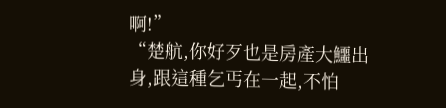啊!”
“楚航,你好歹也是房產大鱷出身,跟這種乞丐在一起,不怕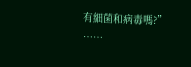有細菌和病毒嗎?”
……